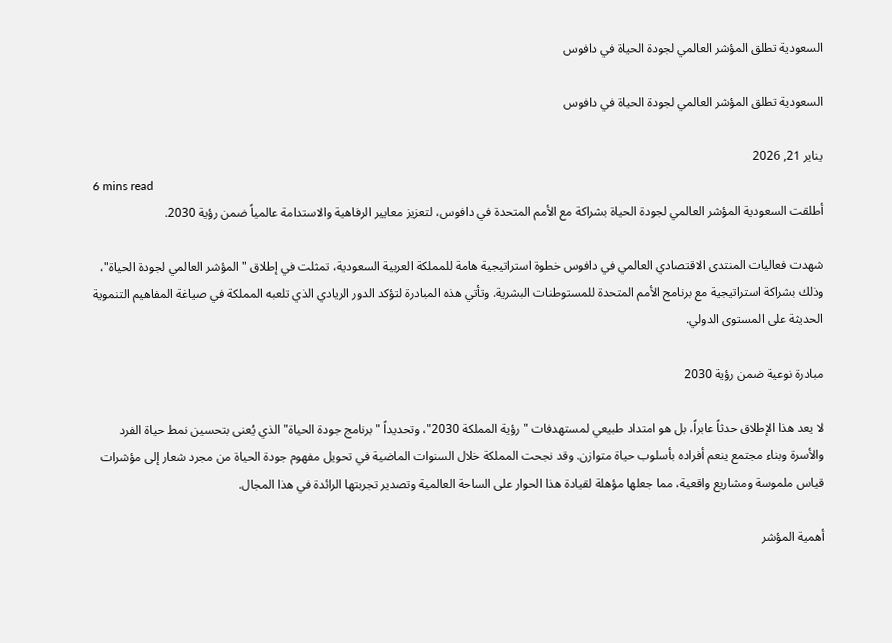السعودية تطلق المؤشر العالمي لجودة الحياة في دافوس

السعودية تطلق المؤشر العالمي لجودة الحياة في دافوس

يناير 21, 2026
6 mins read
أطلقت السعودية المؤشر العالمي لجودة الحياة بشراكة مع الأمم المتحدة في دافوس، لتعزيز معايير الرفاهية والاستدامة عالمياً ضمن رؤية 2030.

شهدت فعاليات المنتدى الاقتصادي العالمي في دافوس خطوة استراتيجية هامة للمملكة العربية السعودية، تمثلت في إطلاق "المؤشر العالمي لجودة الحياة"، وذلك بشراكة استراتيجية مع برنامج الأمم المتحدة للمستوطنات البشرية. وتأتي هذه المبادرة لتؤكد الدور الريادي الذي تلعبه المملكة في صياغة المفاهيم التنموية الحديثة على المستوى الدولي.

مبادرة نوعية ضمن رؤية 2030

لا يعد هذا الإطلاق حدثاً عابراً، بل هو امتداد طبيعي لمستهدفات "رؤية المملكة 2030"، وتحديداً "برنامج جودة الحياة" الذي يُعنى بتحسين نمط حياة الفرد والأسرة وبناء مجتمع ينعم أفراده بأسلوب حياة متوازن. وقد نجحت المملكة خلال السنوات الماضية في تحويل مفهوم جودة الحياة من مجرد شعار إلى مؤشرات قياس ملموسة ومشاريع واقعية، مما جعلها مؤهلة لقيادة هذا الحوار على الساحة العالمية وتصدير تجربتها الرائدة في هذا المجال.

أهمية المؤشر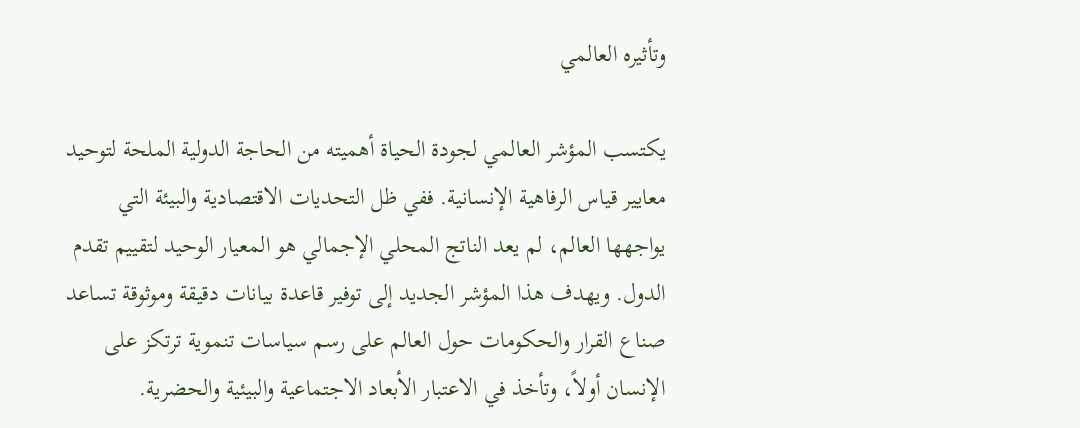وتأثيره العالمي

يكتسب المؤشر العالمي لجودة الحياة أهميته من الحاجة الدولية الملحة لتوحيد معايير قياس الرفاهية الإنسانية. ففي ظل التحديات الاقتصادية والبيئة التي يواجهها العالم، لم يعد الناتج المحلي الإجمالي هو المعيار الوحيد لتقييم تقدم الدول. ويهدف هذا المؤشر الجديد إلى توفير قاعدة بيانات دقيقة وموثوقة تساعد صناع القرار والحكومات حول العالم على رسم سياسات تنموية ترتكز على الإنسان أولاً، وتأخذ في الاعتبار الأبعاد الاجتماعية والبيئية والحضرية.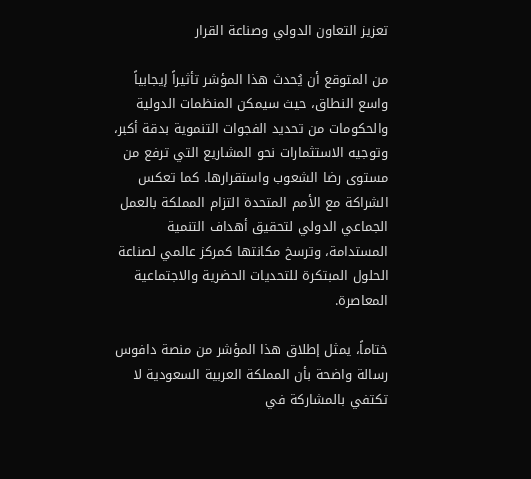تعزيز التعاون الدولي وصناعة القرار

من المتوقع أن يُحدث هذا المؤشر تأثيراً إيجابياً واسع النطاق، حيث سيمكن المنظمات الدولية والحكومات من تحديد الفجوات التنموية بدقة أكبر، وتوجيه الاستثمارات نحو المشاريع التي ترفع من مستوى رضا الشعوب واستقرارها. كما تعكس الشراكة مع الأمم المتحدة التزام المملكة بالعمل الجماعي الدولي لتحقيق أهداف التنمية المستدامة، وترسخ مكانتها كمركز عالمي لصناعة الحلول المبتكرة للتحديات الحضرية والاجتماعية المعاصرة.

ختاماً، يمثل إطلاق هذا المؤشر من منصة دافوس رسالة واضحة بأن المملكة العربية السعودية لا تكتفي بالمشاركة في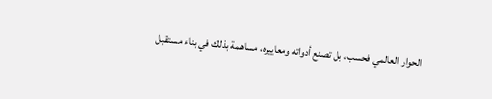الحوار العالمي فحسب، بل تصنع أدواته ومعاييره، مساهمة بذلك في بناء مستقبل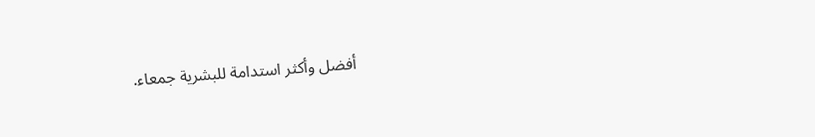أفضل وأكثر استدامة للبشرية جمعاء.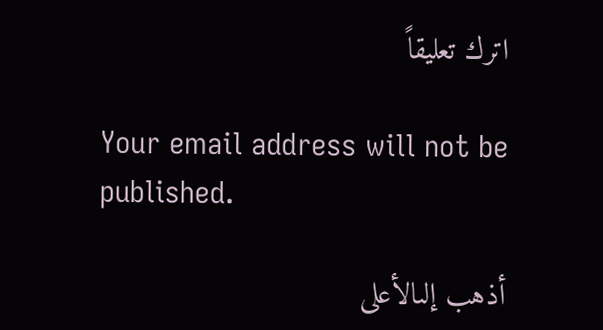اترك تعليقاً

Your email address will not be published.

أذهب إلىالأعلى